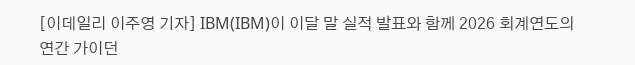[이데일리 이주영 기자] IBM(IBM)이 이달 말 실적 발표와 함께 2026 회계연도의 연간 가이던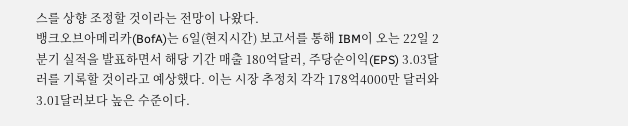스를 상향 조정할 것이라는 전망이 나왔다.
뱅크오브아메리카(BofA)는 6일(현지시간) 보고서를 통해 IBM이 오는 22일 2분기 실적을 발표하면서 해당 기간 매출 180억달러, 주당순이익(EPS) 3.03달러를 기록할 것이라고 예상했다. 이는 시장 추정치 각각 178억4000만 달러와 3.01달러보다 높은 수준이다.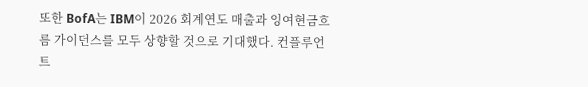또한 BofA는 IBM이 2026 회계연도 매출과 잉여현금흐름 가이던스를 모두 상향할 것으로 기대했다. 컨플루언트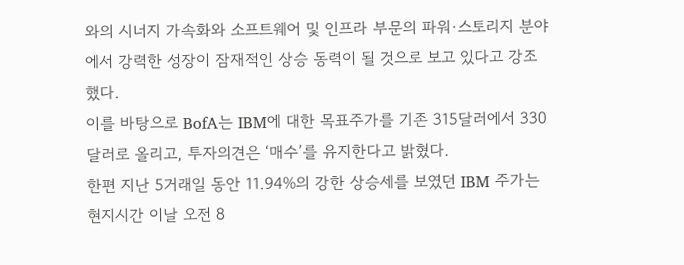와의 시너지 가속화와 소프트웨어 및 인프라 부문의 파워·스토리지 분야에서 강력한 성장이 잠재적인 상승 동력이 될 것으로 보고 있다고 강조했다.
이를 바탕으로 BofA는 IBM에 대한 목표주가를 기존 315달러에서 330달러로 올리고, 투자의견은 ‘매수’를 유지한다고 밝혔다.
한편 지난 5거래일 동안 11.94%의 강한 상승세를 보였던 IBM 주가는 현지시간 이날 오전 8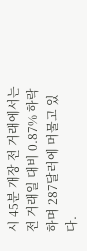시 45분 개장 전 거래에서는 전 거래일 대비 0.87% 하락하며 287달러에 머물고 있다.